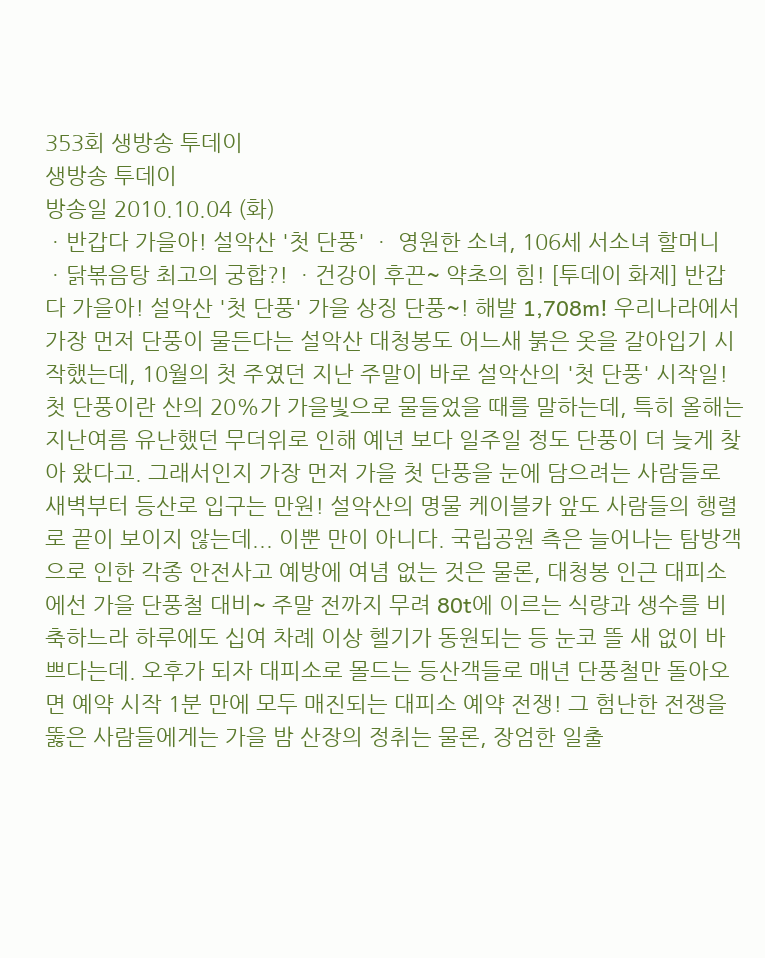353회 생방송 투데이
생방송 투데이
방송일 2010.10.04 (화)
ㆍ반갑다 가을아! 설악산 '첫 단풍' ㆍ 영원한 소녀, 106세 서소녀 할머니 ㆍ닭볶음탕 최고의 궁합?! ㆍ건강이 후끈~ 약초의 힘! [투데이 화제] 반갑다 가을아! 설악산 '첫 단풍' 가을 상징 단풍~! 해발 1,708m! 우리나라에서 가장 먼저 단풍이 물든다는 설악산 대청봉도 어느새 붉은 옷을 갈아입기 시작했는데, 10월의 첫 주였던 지난 주말이 바로 설악산의 '첫 단풍' 시작일! 첫 단풍이란 산의 20%가 가을빛으로 물들었을 때를 말하는데, 특히 올해는 지난여름 유난했던 무더위로 인해 예년 보다 일주일 정도 단풍이 더 늦게 찾아 왔다고. 그래서인지 가장 먼저 가을 첫 단풍을 눈에 담으려는 사람들로 새벽부터 등산로 입구는 만원! 설악산의 명물 케이블카 앞도 사람들의 행렬로 끝이 보이지 않는데... 이뿐 만이 아니다. 국립공원 측은 늘어나는 탐방객으로 인한 각종 안전사고 예방에 여념 없는 것은 물론, 대청봉 인근 대피소에선 가을 단풍철 대비~ 주말 전까지 무려 80t에 이르는 식량과 생수를 비축하느라 하루에도 십여 차례 이상 헬기가 동원되는 등 눈코 뜰 새 없이 바쁘다는데. 오후가 되자 대피소로 몰드는 등산객들로 매년 단풍철만 돌아오면 예약 시작 1분 만에 모두 매진되는 대피소 예약 전쟁! 그 험난한 전쟁을 뚫은 사람들에게는 가을 밤 산장의 정취는 물론, 장엄한 일출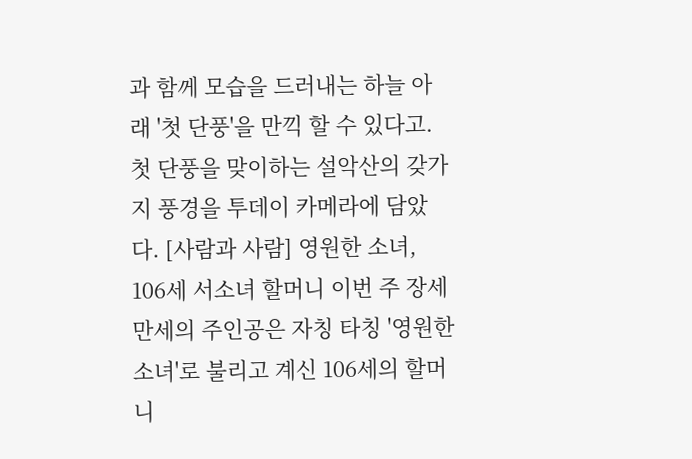과 함께 모습을 드러내는 하늘 아래 '첫 단풍'을 만끽 할 수 있다고. 첫 단풍을 맞이하는 설악산의 갖가지 풍경을 투데이 카메라에 담았다. [사람과 사람] 영원한 소녀, 106세 서소녀 할머니 이번 주 장세만세의 주인공은 자칭 타칭 '영원한 소녀'로 불리고 계신 106세의 할머니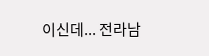이신데... 전라남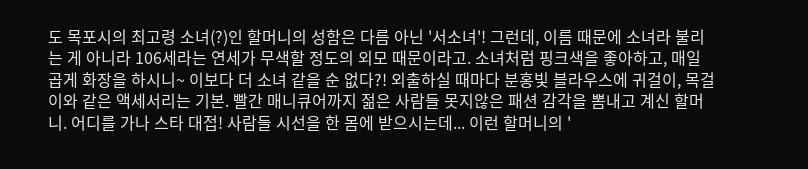도 목포시의 최고령 소녀(?)인 할머니의 성함은 다름 아닌 '서소녀'! 그런데, 이름 때문에 소녀라 불리는 게 아니라 106세라는 연세가 무색할 정도의 외모 때문이라고. 소녀처럼 핑크색을 좋아하고, 매일 곱게 화장을 하시니~ 이보다 더 소녀 같을 순 없다?! 외출하실 때마다 분홍빛 블라우스에 귀걸이, 목걸이와 같은 액세서리는 기본. 빨간 매니큐어까지 젊은 사람들 못지않은 패션 감각을 뽐내고 계신 할머니. 어디를 가나 스타 대접! 사람들 시선을 한 몸에 받으시는데... 이런 할머니의 '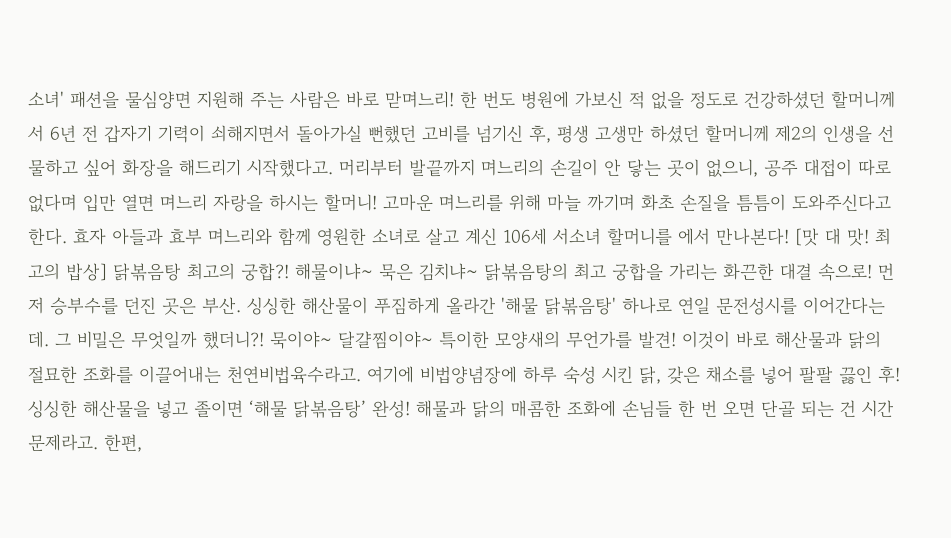소녀' 패션을 물심양면 지원해 주는 사람은 바로 맏며느리! 한 번도 병원에 가보신 적 없을 정도로 건강하셨던 할머니께서 6년 전 갑자기 기력이 쇠해지면서 돌아가실 뻔했던 고비를 넘기신 후, 평생 고생만 하셨던 할머니께 제2의 인생을 선물하고 싶어 화장을 해드리기 시작했다고. 머리부터 발끝까지 며느리의 손길이 안 닿는 곳이 없으니, 공주 대접이 따로 없다며 입만 열면 며느리 자랑을 하시는 할머니! 고마운 며느리를 위해 마늘 까기며 화초 손질을 틈틈이 도와주신다고 한다. 효자 아들과 효부 며느리와 함께 영원한 소녀로 살고 계신 106세 서소녀 할머니를 에서 만나본다! [맛 대 맛! 최고의 밥상] 닭볶음탕 최고의 궁합?! 해물이냐~ 묵은 김치냐~ 닭볶음탕의 최고 궁합을 가리는 화끈한 대결 속으로! 먼저 승부수를 던진 곳은 부산. 싱싱한 해산물이 푸짐하게 올라간 '해물 닭볶음탕' 하나로 연일 문전성시를 이어간다는데. 그 비밀은 무엇일까 했더니?! 묵이야~ 달걀찜이야~ 특이한 모양새의 무언가를 발견! 이것이 바로 해산물과 닭의 절묘한 조화를 이끌어내는 천연비법육수라고. 여기에 비법양념장에 하루 숙성 시킨 닭, 갖은 채소를 넣어 팔팔 끓인 후! 싱싱한 해산물을 넣고 졸이면 ‘해물 닭볶음탕’ 완성! 해물과 닭의 매콤한 조화에 손님들 한 번 오면 단골 되는 건 시간문제라고. 한편,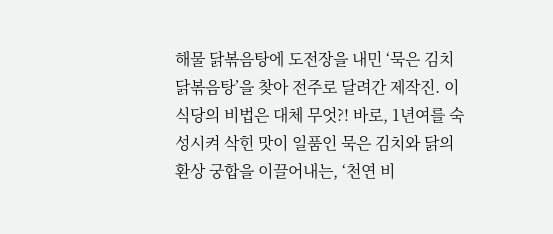해물 닭볶음탕에 도전장을 내민 ‘묵은 김치 닭볶음탕’을 찾아 전주로 달려간 제작진. 이 식당의 비법은 대체 무엇?! 바로, 1년여를 숙성시켜 삭힌 맛이 일품인 묵은 김치와 닭의 환상 궁합을 이끌어내는, ‘천연 비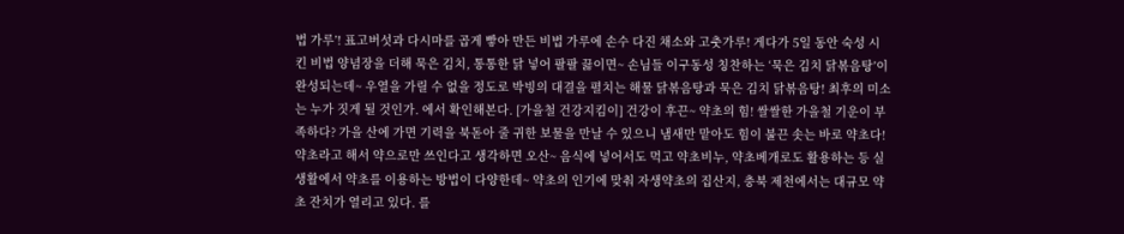법 가루’! 표고버섯과 다시마를 곱게 빻아 만든 비법 가루에 손수 다진 채소와 고춧가루! 게다가 5일 동안 숙성 시킨 비법 양념장을 더해 묵은 김치, 통통한 닭 넣어 팔팔 끓이면~ 손님들 이구동성 칭찬하는 ‘묵은 김치 닭볶음탕’이 완성되는데~ 우열을 가릴 수 없을 정도로 박빙의 대결을 펼치는 해물 닭볶음탕과 묵은 김치 닭볶음탕! 최후의 미소는 누가 짓게 될 것인가. 에서 확인해본다. [가을철 건강지킴이] 건강이 후끈~ 약초의 힘! 쌀쌀한 가을철 기운이 부족하다? 가을 산에 가면 기력을 북돋아 줄 귀한 보물을 만날 수 있으니 냄새만 맡아도 힘이 불끈 솟는 바로 약초다! 약초라고 해서 약으로만 쓰인다고 생각하면 오산~ 음식에 넣어서도 먹고 약초비누, 약초베개로도 활용하는 등 실생활에서 약초를 이용하는 방법이 다양한데~ 약초의 인기에 맞춰 자생약초의 집산지, 충북 제천에서는 대규모 약초 잔치가 열리고 있다. 를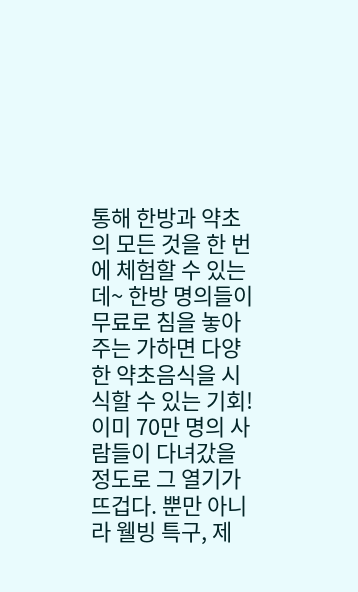통해 한방과 약초의 모든 것을 한 번에 체험할 수 있는데~ 한방 명의들이 무료로 침을 놓아주는 가하면 다양한 약초음식을 시식할 수 있는 기회! 이미 70만 명의 사람들이 다녀갔을 정도로 그 열기가 뜨겁다. 뿐만 아니라 웰빙 특구, 제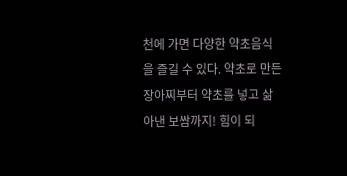천에 가면 다양한 약초음식을 즐길 수 있다. 약초로 만든 장아찌부터 약초를 넣고 삶아낸 보쌈까지! 힘이 되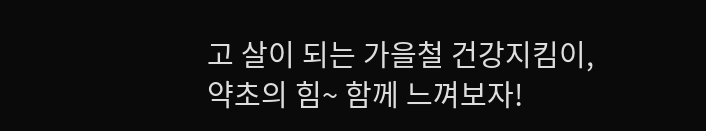고 살이 되는 가을철 건강지킴이, 약초의 힘~ 함께 느껴보자!